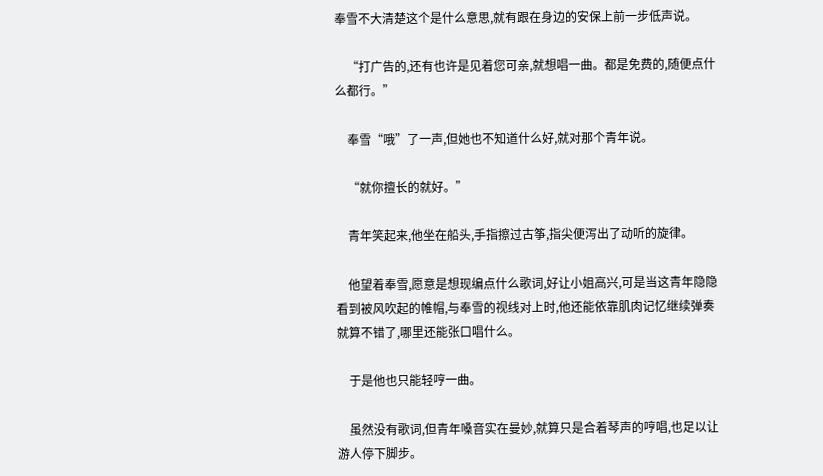奉雪不大清楚这个是什么意思,就有跟在身边的安保上前一步低声说。

    “打广告的,还有也许是见着您可亲,就想唱一曲。都是免费的,随便点什么都行。”

    奉雪“哦”了一声,但她也不知道什么好,就对那个青年说。

    “就你擅长的就好。”

    青年笑起来,他坐在船头,手指擦过古筝,指尖便泻出了动听的旋律。

    他望着奉雪,愿意是想现编点什么歌词,好让小姐高兴,可是当这青年隐隐看到被风吹起的帷帽,与奉雪的视线对上时,他还能依靠肌肉记忆继续弹奏就算不错了,哪里还能张口唱什么。

    于是他也只能轻哼一曲。

    虽然没有歌词,但青年嗓音实在曼妙,就算只是合着琴声的哼唱,也足以让游人停下脚步。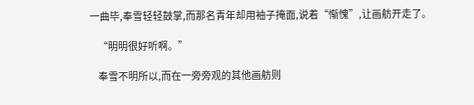一曲毕,奉雪轻轻鼓掌,而那名青年却用袖子掩面,说着“惭愧”,让画舫开走了。

    “明明很好听啊。”

    奉雪不明所以,而在一旁旁观的其他画舫则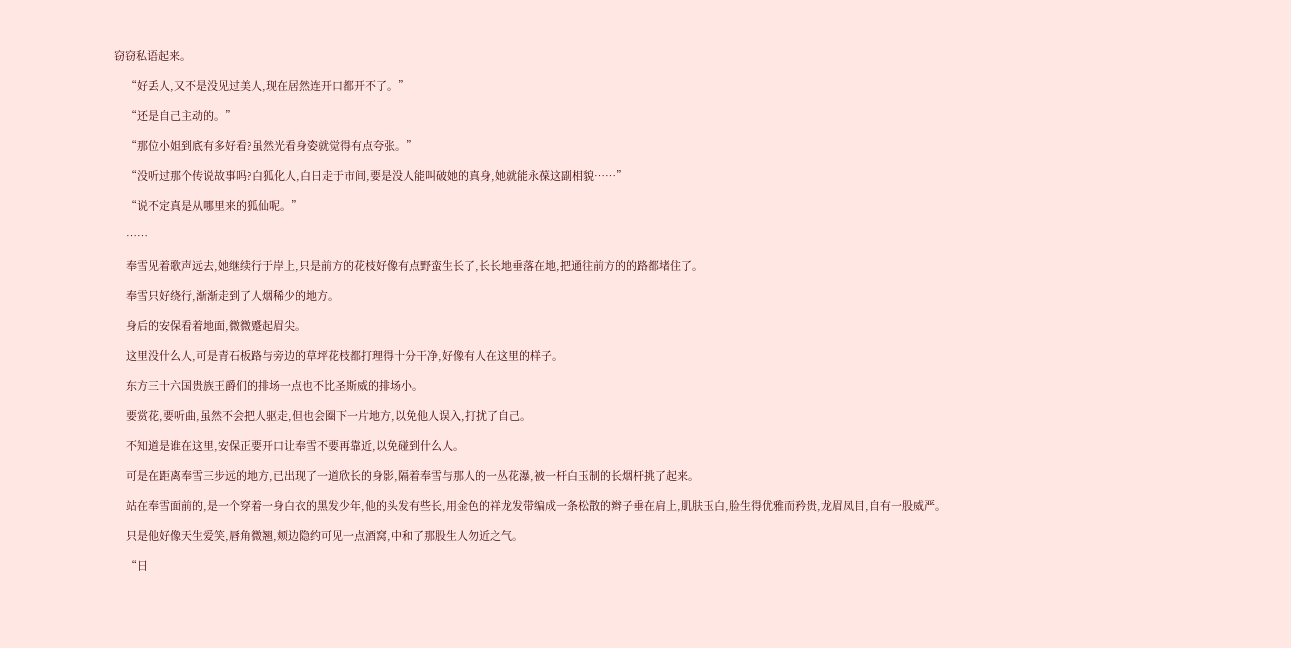窃窃私语起来。

    “好丢人,又不是没见过美人,现在居然连开口都开不了。”

    “还是自己主动的。”

    “那位小姐到底有多好看?虽然光看身姿就觉得有点夸张。”

    “没听过那个传说故事吗?白狐化人,白日走于市间,要是没人能叫破她的真身,她就能永葆这副相貌……”

    “说不定真是从哪里来的狐仙呢。”

    ……

    奉雪见着歌声远去,她继续行于岸上,只是前方的花枝好像有点野蛮生长了,长长地垂落在地,把通往前方的的路都堵住了。

    奉雪只好绕行,渐渐走到了人烟稀少的地方。

    身后的安保看着地面,微微蹙起眉尖。

    这里没什么人,可是青石板路与旁边的草坪花枝都打理得十分干净,好像有人在这里的样子。

    东方三十六国贵族王爵们的排场一点也不比圣斯威的排场小。

    要赏花,要听曲,虽然不会把人驱走,但也会圈下一片地方,以免他人误入,打扰了自己。

    不知道是谁在这里,安保正要开口让奉雪不要再靠近,以免碰到什么人。

    可是在距离奉雪三步远的地方,已出现了一道欣长的身影,隔着奉雪与那人的一丛花瀑,被一杆白玉制的长烟杆挑了起来。

    站在奉雪面前的,是一个穿着一身白衣的黑发少年,他的头发有些长,用金色的祥龙发带编成一条松散的辫子垂在肩上,肌肤玉白,脸生得优雅而矜贵,龙眉凤目,自有一股威严。

    只是他好像天生爱笑,唇角微翘,颊边隐约可见一点酒窝,中和了那股生人勿近之气。

    “日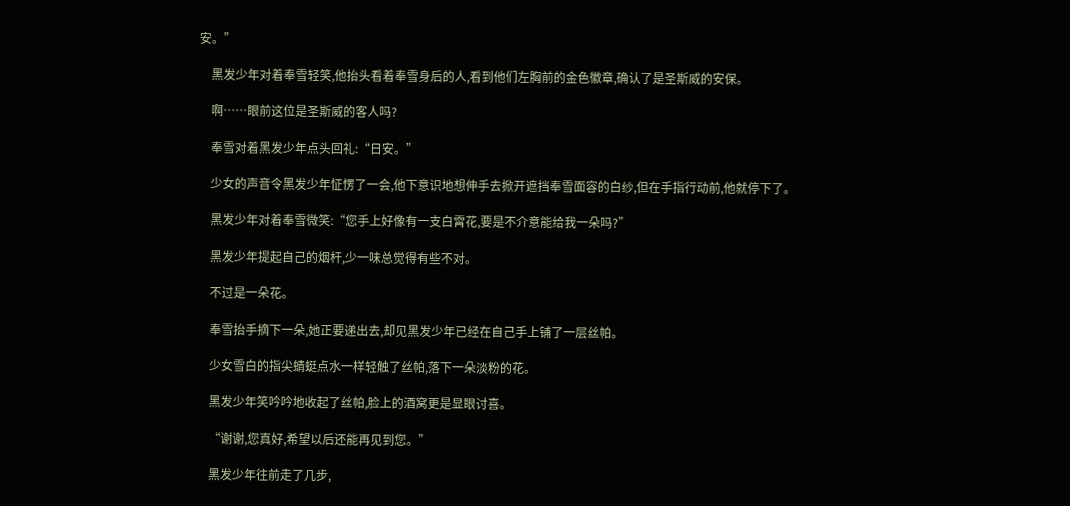安。”

    黑发少年对着奉雪轻笑,他抬头看着奉雪身后的人,看到他们左胸前的金色徽章,确认了是圣斯威的安保。

    啊……眼前这位是圣斯威的客人吗?

    奉雪对着黑发少年点头回礼:“日安。”

    少女的声音令黑发少年怔愣了一会,他下意识地想伸手去掀开遮挡奉雪面容的白纱,但在手指行动前,他就停下了。

    黑发少年对着奉雪微笑:“您手上好像有一支白霄花,要是不介意能给我一朵吗?”

    黑发少年提起自己的烟杆,少一味总觉得有些不对。

    不过是一朵花。

    奉雪抬手摘下一朵,她正要递出去,却见黑发少年已经在自己手上铺了一层丝帕。

    少女雪白的指尖蜻蜓点水一样轻触了丝帕,落下一朵淡粉的花。

    黑发少年笑吟吟地收起了丝帕,脸上的酒窝更是显眼讨喜。

    “谢谢,您真好,希望以后还能再见到您。”

    黑发少年往前走了几步,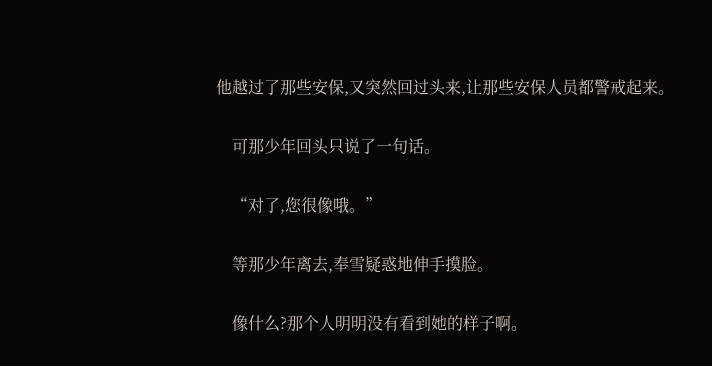他越过了那些安保,又突然回过头来,让那些安保人员都警戒起来。

    可那少年回头只说了一句话。

    “对了,您很像哦。”

    等那少年离去,奉雪疑惑地伸手摸脸。

    像什么?那个人明明没有看到她的样子啊。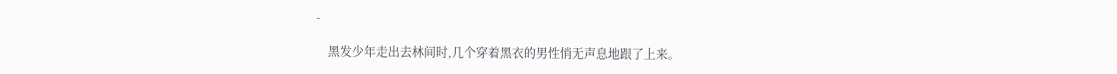-

    黑发少年走出去林间时,几个穿着黑衣的男性悄无声息地跟了上来。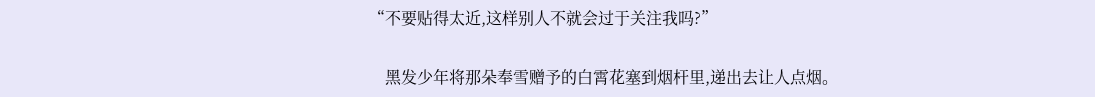“不要贴得太近,这样别人不就会过于关注我吗?”

    黑发少年将那朵奉雪赠予的白霄花塞到烟杆里,递出去让人点烟。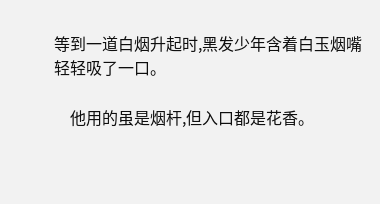等到一道白烟升起时,黑发少年含着白玉烟嘴轻轻吸了一口。

    他用的虽是烟杆,但入口都是花香。